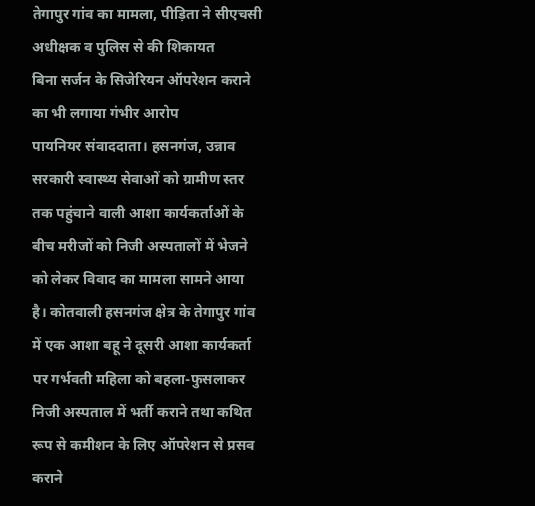तेगापुर गांव का मामला, पीड़िता ने सीएचसी अधीक्षक व पुलिस से की शिकायत
बिना सर्जन के सिजेरियन ऑपरेशन कराने का भी लगाया गंभीर आरोप
पायनियर संवाददाता। हसनगंज, उन्नाव
सरकारी स्वास्थ्य सेवाओं को ग्रामीण स्तर तक पहुंचाने वाली आशा कार्यकर्ताओं के बीच मरीजों को निजी अस्पतालों में भेजने को लेकर विवाद का मामला सामने आया है। कोतवाली हसनगंज क्षेत्र के तेगापुर गांव में एक आशा बहू ने दूसरी आशा कार्यकर्ता पर गर्भवती महिला को बहला-फुसलाकर निजी अस्पताल में भर्ती कराने तथा कथित रूप से कमीशन के लिए ऑपरेशन से प्रसव कराने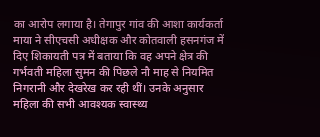का आरोप लगाया है। तेगापुर गांव की आशा कार्यकर्ता माया ने सीएचसी अधीक्षक और कोतवाली हसनगंज में दिए शिकायती पत्र में बताया कि वह अपने क्षेत्र की गर्भवती महिला सुमन की पिछले नौ माह से नियमित निगरानी और देखरेख कर रही थीं। उनके अनुसार महिला की सभी आवश्यक स्वास्थ्य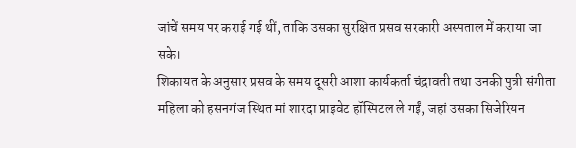जांचें समय पर कराई गई थीं, ताकि उसका सुरक्षित प्रसव सरकारी अस्पताल में कराया जा सके।
शिकायत के अनुसार प्रसव के समय दूसरी आशा कार्यकर्ता चंद्रावती तथा उनकी पुत्री संगीता महिला को हसनगंज स्थित मां शारदा प्राइवेट हॉस्पिटल ले गईं, जहां उसका सिजेरियन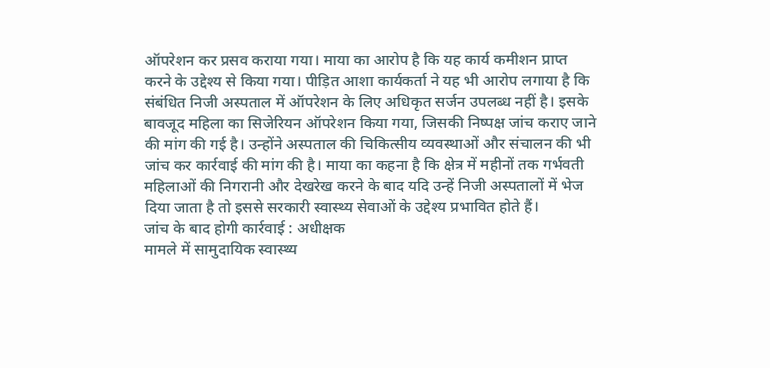ऑपरेशन कर प्रसव कराया गया। माया का आरोप है कि यह कार्य कमीशन प्राप्त करने के उद्देश्य से किया गया। पीड़ित आशा कार्यकर्ता ने यह भी आरोप लगाया है कि संबंधित निजी अस्पताल में ऑपरेशन के लिए अधिकृत सर्जन उपलब्ध नहीं है। इसके बावजूद महिला का सिजेरियन ऑपरेशन किया गया, जिसकी निष्पक्ष जांच कराए जाने की मांग की गई है। उन्होंने अस्पताल की चिकित्सीय व्यवस्थाओं और संचालन की भी जांच कर कार्रवाई की मांग की है। माया का कहना है कि क्षेत्र में महीनों तक गर्भवती महिलाओं की निगरानी और देखरेख करने के बाद यदि उन्हें निजी अस्पतालों में भेज दिया जाता है तो इससे सरकारी स्वास्थ्य सेवाओं के उद्देश्य प्रभावित होते हैं।
जांच के बाद होगी कार्रवाई : अधीक्षक
मामले में सामुदायिक स्वास्थ्य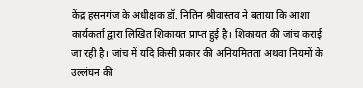केंद्र हसनगंज के अधीक्षक डॉ. नितिन श्रीवास्तव ने बताया कि आशा कार्यकर्ता द्वारा लिखित शिकायत प्राप्त हुई है। शिकायत की जांच कराई जा रही है। जांच में यदि किसी प्रकार की अनियमितता अथवा नियमों के उल्लंघन की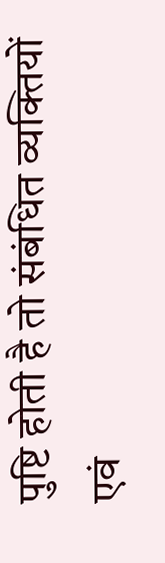पुष्टि होती है तो संबंधित व्यक्तियों एवं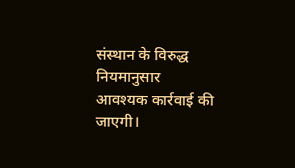संस्थान के विरुद्ध नियमानुसार आवश्यक कार्रवाई की जाएगी।